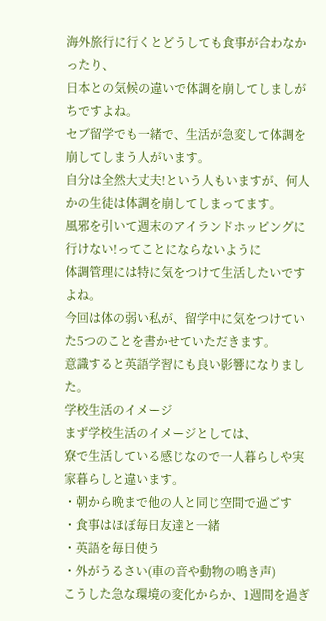海外旅行に行くとどうしても食事が合わなかったり、
日本との気候の違いで体調を崩してしましがちですよね。
セブ留学でも一緒で、生活が急変して体調を崩してしまう人がいます。
自分は全然大丈夫!という人もいますが、何人かの生徒は体調を崩してしまってます。
風邪を引いて週末のアイランドホッピングに行けない!ってことにならないように
体調管理には特に気をつけて生活したいですよね。
今回は体の弱い私が、留学中に気をつけていた5つのことを書かせていただきます。
意識すると英語学習にも良い影響になりました。
学校生活のイメージ
まず学校生活のイメージとしては、
寮で生活している感じなので一人暮らしや実家暮らしと違います。
・朝から晩まで他の人と同じ空間で過ごす
・食事はほぼ毎日友達と一緒
・英語を毎日使う
・外がうるさい(車の音や動物の鳴き声)
こうした急な環境の変化からか、1週間を過ぎ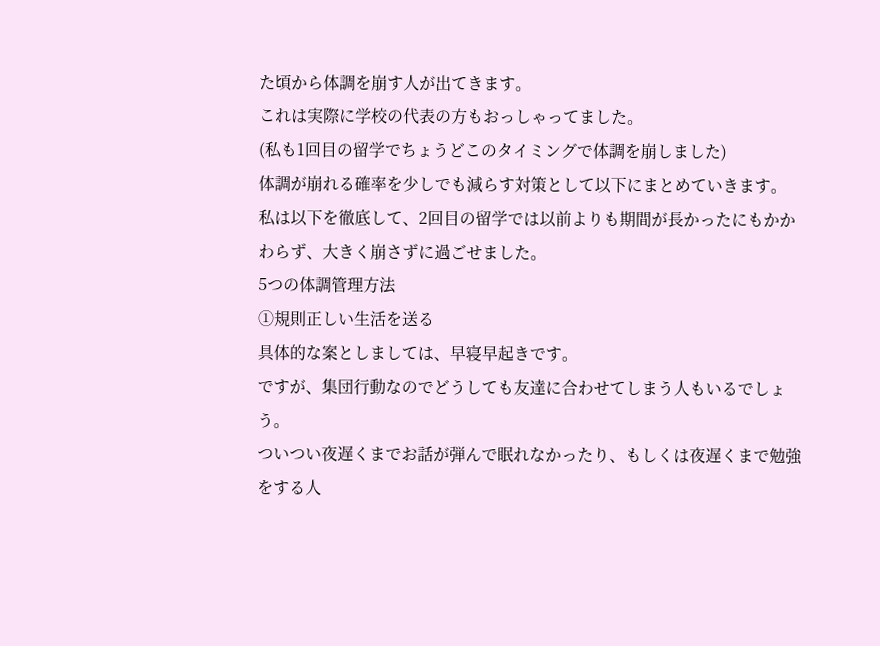た頃から体調を崩す人が出てきます。
これは実際に学校の代表の方もおっしゃってました。
(私も1回目の留学でちょうどこのタイミングで体調を崩しました)
体調が崩れる確率を少しでも減らす対策として以下にまとめていきます。
私は以下を徹底して、2回目の留学では以前よりも期間が長かったにもかかわらず、大きく崩さずに過ごせました。
5つの体調管理方法
①規則正しい生活を送る
具体的な案としましては、早寝早起きです。
ですが、集団行動なのでどうしても友達に合わせてしまう人もいるでしょう。
ついつい夜遅くまでお話が弾んで眠れなかったり、もしくは夜遅くまで勉強をする人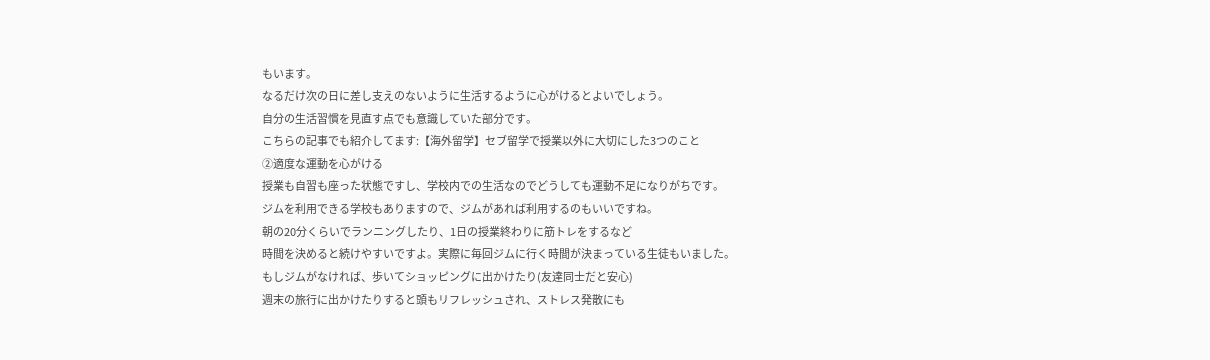もいます。
なるだけ次の日に差し支えのないように生活するように心がけるとよいでしょう。
自分の生活習慣を見直す点でも意識していた部分です。
こちらの記事でも紹介してます:【海外留学】セブ留学で授業以外に大切にした3つのこと
②適度な運動を心がける
授業も自習も座った状態ですし、学校内での生活なのでどうしても運動不足になりがちです。
ジムを利用できる学校もありますので、ジムがあれば利用するのもいいですね。
朝の20分くらいでランニングしたり、1日の授業終わりに筋トレをするなど
時間を決めると続けやすいですよ。実際に毎回ジムに行く時間が決まっている生徒もいました。
もしジムがなければ、歩いてショッピングに出かけたり(友達同士だと安心)
週末の旅行に出かけたりすると頭もリフレッシュされ、ストレス発散にも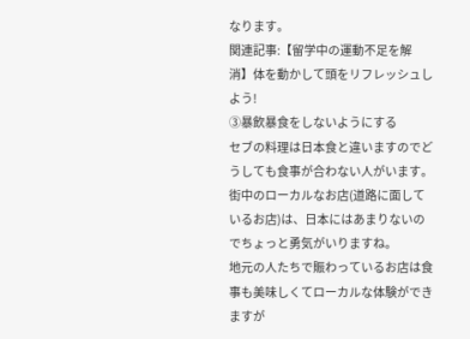なります。
関連記事:【留学中の運動不足を解消】体を動かして頭をリフレッシュしよう!
③暴飲暴食をしないようにする
セブの料理は日本食と違いますのでどうしても食事が合わない人がいます。
街中のローカルなお店(道路に面しているお店)は、日本にはあまりないのでちょっと勇気がいりますね。
地元の人たちで賑わっているお店は食事も美味しくてローカルな体験ができますが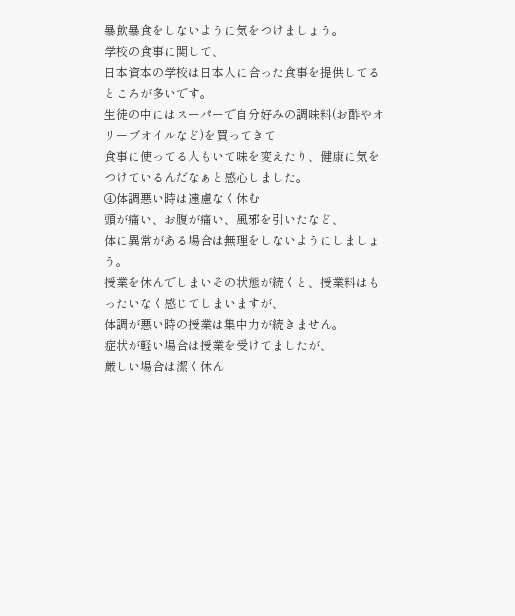暴飲暴食をしないように気をつけましょう。
学校の食事に関して、
日本資本の学校は日本人に合った食事を提供してるところが多いです。
生徒の中にはスーパーで自分好みの調味料(お酢やオリーブオイルなど)を買ってきて
食事に使ってる人もいて味を変えたり、健康に気をつけているんだなぁと感心しました。
④体調悪い時は遠慮なく休む
頭が痛い、お腹が痛い、風邪を引いたなど、
体に異常がある場合は無理をしないようにしましょう。
授業を休んでしまいその状態が続くと、授業料はもったいなく感じてしまいますが、
体調が悪い時の授業は集中力が続きません。
症状が軽い場合は授業を受けてましたが、
厳しい場合は潔く休ん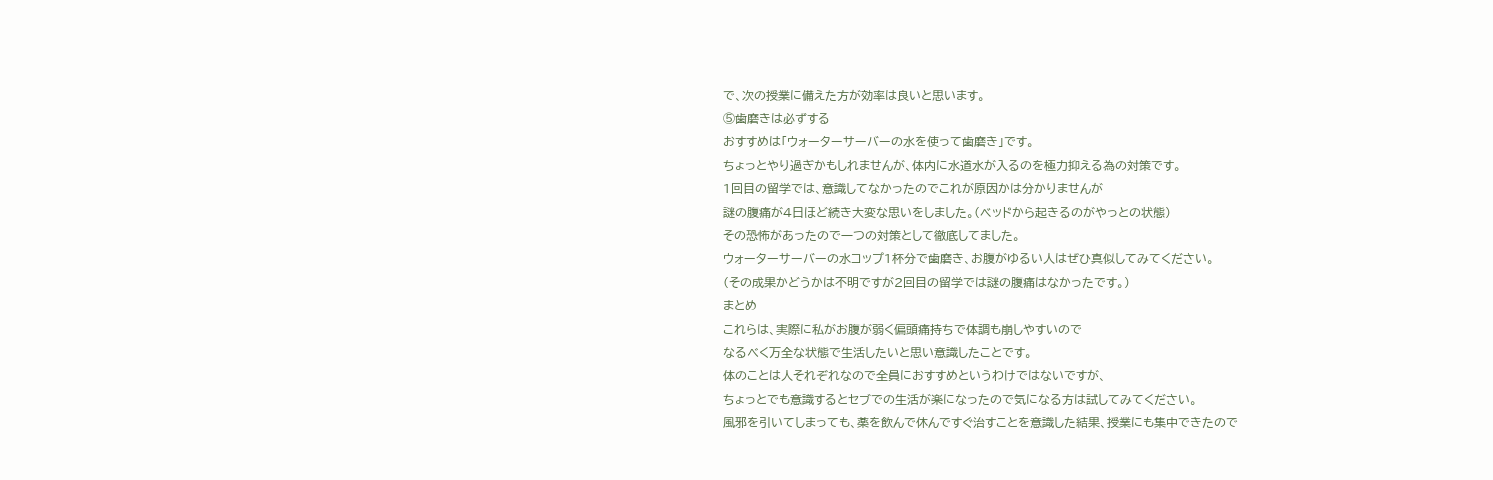で、次の授業に備えた方が効率は良いと思います。
⑤歯磨きは必ずする
おすすめは「ウォーターサーバーの水を使って歯磨き」です。
ちょっとやり過ぎかもしれませんが、体内に水道水が入るのを極力抑える為の対策です。
1回目の留学では、意識してなかったのでこれが原因かは分かりませんが
謎の腹痛が4日ほど続き大変な思いをしました。(ベッドから起きるのがやっとの状態)
その恐怖があったので一つの対策として徹底してました。
ウォーターサーバーの水コップ1杯分で歯磨き、お腹がゆるい人はぜひ真似してみてください。
(その成果かどうかは不明ですが2回目の留学では謎の腹痛はなかったです。)
まとめ
これらは、実際に私がお腹が弱く偏頭痛持ちで体調も崩しやすいので
なるべく万全な状態で生活したいと思い意識したことです。
体のことは人それぞれなので全員におすすめというわけではないですが、
ちょっとでも意識するとセブでの生活が楽になったので気になる方は試してみてください。
風邪を引いてしまっても、薬を飲んで休んですぐ治すことを意識した結果、授業にも集中できたので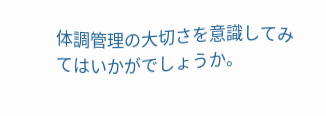体調管理の大切さを意識してみてはいかがでしょうか。